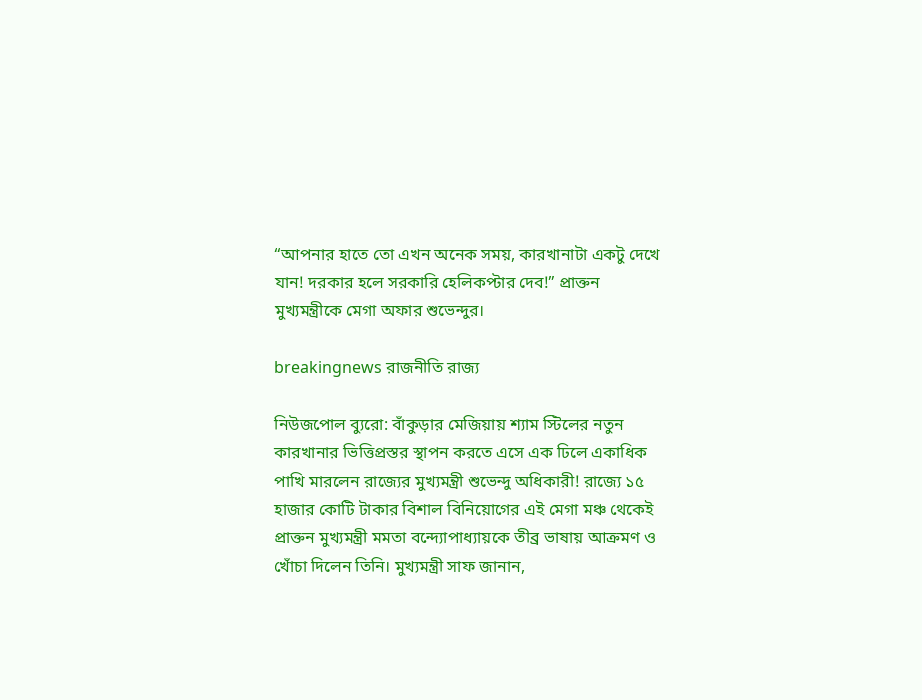“আপনার হাতে তো এখন অনেক সময়, কারখানাটা একটু দেখে যান! দরকার হলে সরকারি হেলিকপ্টার দেব!” প্রাক্তন মুখ্যমন্ত্রীকে মেগা অফার শুভেন্দুর।

breakingnews রাজনীতি রাজ্য

নিউজপোল ব্যুরো: বাঁকুড়ার মেজিয়ায় শ্যাম স্টিলের নতুন কারখানার ভিত্তিপ্রস্তর স্থাপন করতে এসে এক ঢিলে একাধিক পাখি মারলেন রাজ্যের মুখ্যমন্ত্রী শুভেন্দু অধিকারী! রাজ্যে ১৫ হাজার কোটি টাকার বিশাল বিনিয়োগের এই মেগা মঞ্চ থেকেই প্রাক্তন মুখ্যমন্ত্রী মমতা বন্দ্যোপাধ্যায়কে তীব্র ভাষায় আক্রমণ ও খোঁচা দিলেন তিনি। মুখ্যমন্ত্রী সাফ জানান,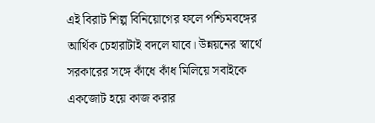এই বিরাট শিল্প বিনিয়োগের ফলে পশ্চিমবঙ্গের আর্থিক চেহারাটাই বদলে যাবে। উন্নয়নের স্বার্থে সরকারের সঙ্গে কাঁধে কাঁধ মিলিয়ে সবাইকে একজোট হয়ে কাজ করার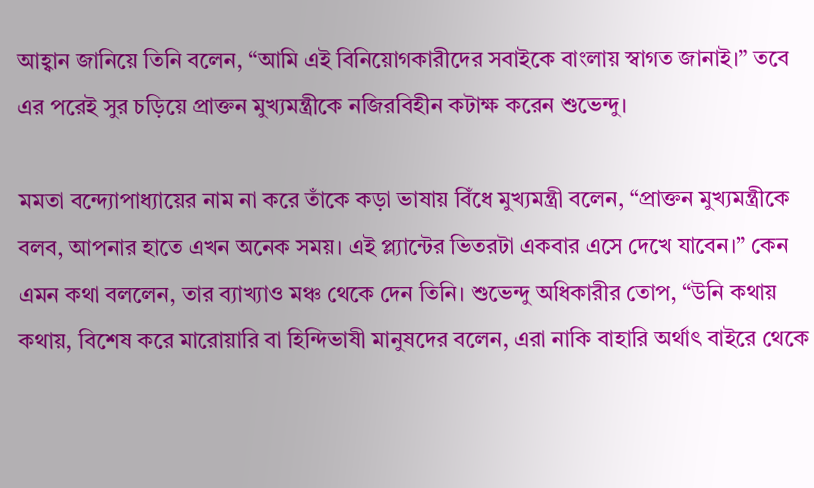আহ্বান জানিয়ে তিনি বলেন, “আমি এই বিনিয়োগকারীদের সবাইকে বাংলায় স্বাগত জানাই।” তবে এর পরেই সুর চড়িয়ে প্রাক্তন মুখ্যমন্ত্রীকে নজিরবিহীন কটাক্ষ করেন শুভেন্দু।

মমতা বন্দ্যোপাধ্যায়ের নাম না করে তাঁকে কড়া ভাষায় বিঁধে মুখ্যমন্ত্রী বলেন, “প্রাক্তন মুখ্যমন্ত্রীকে বলব, আপনার হাতে এখন অনেক সময়। এই প্ল্যান্টের ভিতরটা একবার এসে দেখে যাবেন।” কেন এমন কথা বললেন, তার ব্যাখ্যাও মঞ্চ থেকে দেন তিনি। শুভেন্দু অধিকারীর তোপ, “উনি কথায় কথায়, বিশেষ করে মারোয়ারি বা হিন্দিভাষী মানুষদের বলেন, এরা নাকি বাহারি অর্থাৎ বাইরে থেকে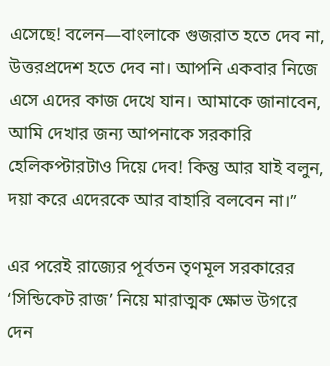এসেছে! বলেন—বাংলাকে গুজরাত হতে দেব না, উত্তরপ্রদেশ হতে দেব না। আপনি একবার নিজে এসে এদের কাজ দেখে যান। আমাকে জানাবেন, আমি দেখার জন্য আপনাকে সরকারি হেলিকপ্টারটাও দিয়ে দেব! কিন্তু আর যাই বলুন, দয়া করে এদেরকে আর বাহারি বলবেন না।”

এর পরেই রাজ্যের পূর্বতন তৃণমূল সরকারের ‘সিন্ডিকেট রাজ’ নিয়ে মারাত্মক ক্ষোভ উগরে দেন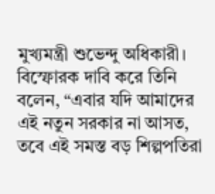মুখ্যমন্ত্রী শুভেন্দু অধিকারী। বিস্ফোরক দাবি করে তিনি বলেন, “এবার যদি আমাদের এই নতুন সরকার না আসত, তবে এই সমস্ত বড় শিল্পপতিরা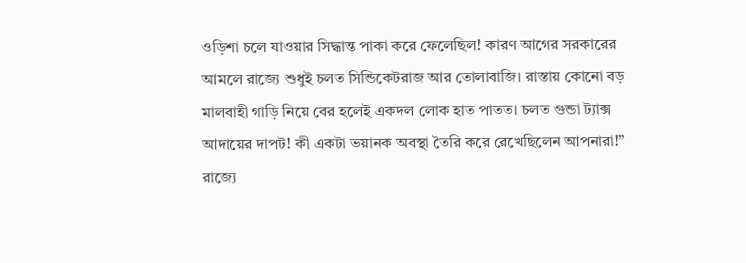ওড়িশা চলে যাওয়ার সিদ্ধান্ত পাকা করে ফেলেছিল! কারণ আগের সরকারের আমলে রাজ্যে শুধুই চলত সিন্ডিকেটরাজ আর তোলাবাজি। রাস্তায় কোনো বড় মালবাহী গাড়ি নিয়ে বের হলেই একদল লোক হাত পাতত। চলত গুন্ডা ট্যাক্স আদায়ের দাপট! কী একটা ভয়ানক অবস্থা তৈরি করে রেখেছিলেন আপনারা!” রাজ্যে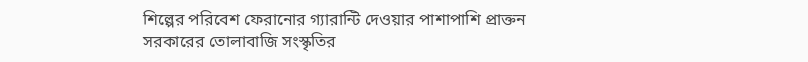শিল্পের পরিবেশ ফেরানোর গ্যারান্টি দেওয়ার পাশাপাশি প্রাক্তন সরকারের তোলাবাজি সংস্কৃতির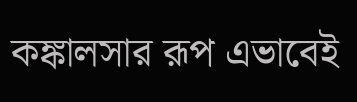কঙ্কালসার রূপ এভাবেই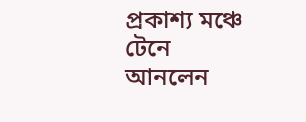প্রকাশ্য মঞ্চে টেনে আনলেন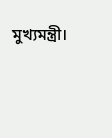মুখ্যমন্ত্রী।